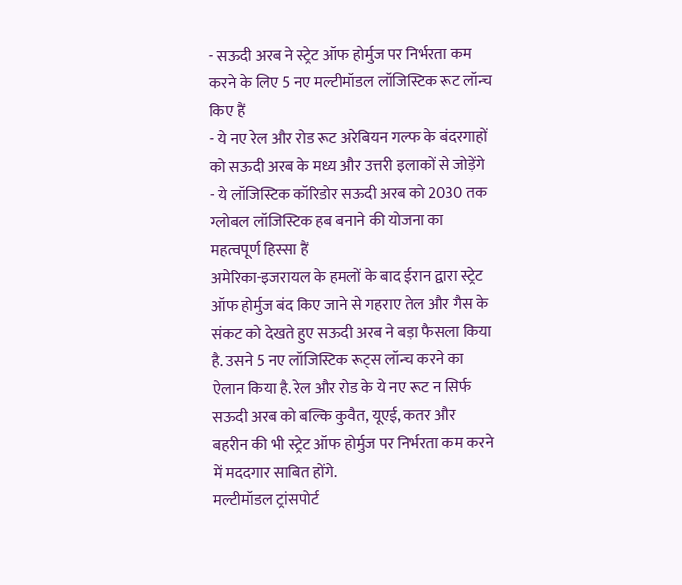- सऊदी अरब ने स्ट्रेट ऑफ होर्मुज पर निर्भरता कम करने के लिए 5 नए मल्टीमॉडल लॉजिस्टिक रूट लॉन्च किए हैं
- ये नए रेल और रोड रूट अरेबियन गल्फ के बंदरगाहों को सऊदी अरब के मध्य और उत्तरी इलाकों से जोड़ेंगे
- ये लॉजिस्टिक कॉरिडोर सऊदी अरब को 2030 तक ग्लोबल लॉजिस्टिक हब बनाने की योजना का महत्वपूर्ण हिस्सा हैं
अमेरिका-इजरायल के हमलों के बाद ईरान द्वारा स्ट्रेट ऑफ होर्मुज बंद किए जाने से गहराए तेल और गैस के संकट को देखते हुए सऊदी अरब ने बड़ा फैसला किया है. उसने 5 नए लॉजिस्टिक रूट्स लॉन्च करने का ऐलान किया है. रेल और रोड के ये नए रूट न सिर्फ सऊदी अरब को बल्कि कुवैत, यूएई, कतर और बहरीन की भी स्ट्रेट ऑफ होर्मुज पर निर्भरता कम करने में मददगार साबित होंगे.
मल्टीमॉडल ट्रांसपोर्ट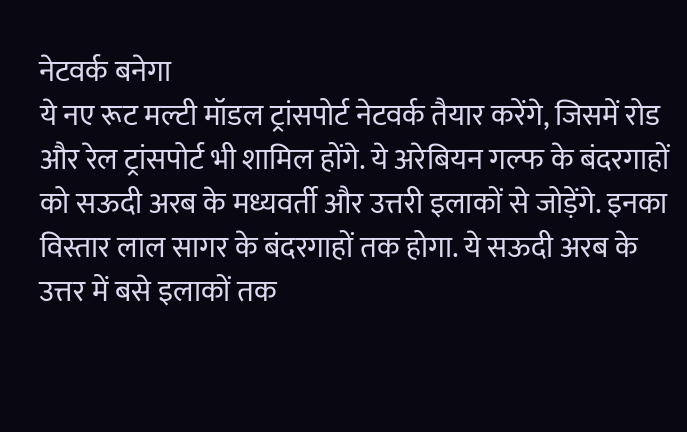नेटवर्क बनेगा
ये नए रूट मल्टी मॉडल ट्रांसपोर्ट नेटवर्क तैयार करेंगे, जिसमें रोड और रेल ट्रांसपोर्ट भी शामिल होंगे. ये अरेबियन गल्फ के बंदरगाहों को सऊदी अरब के मध्यवर्ती और उत्तरी इलाकों से जोड़ेंगे. इनका विस्तार लाल सागर के बंदरगाहों तक होगा. ये सऊदी अरब के उत्तर में बसे इलाकों तक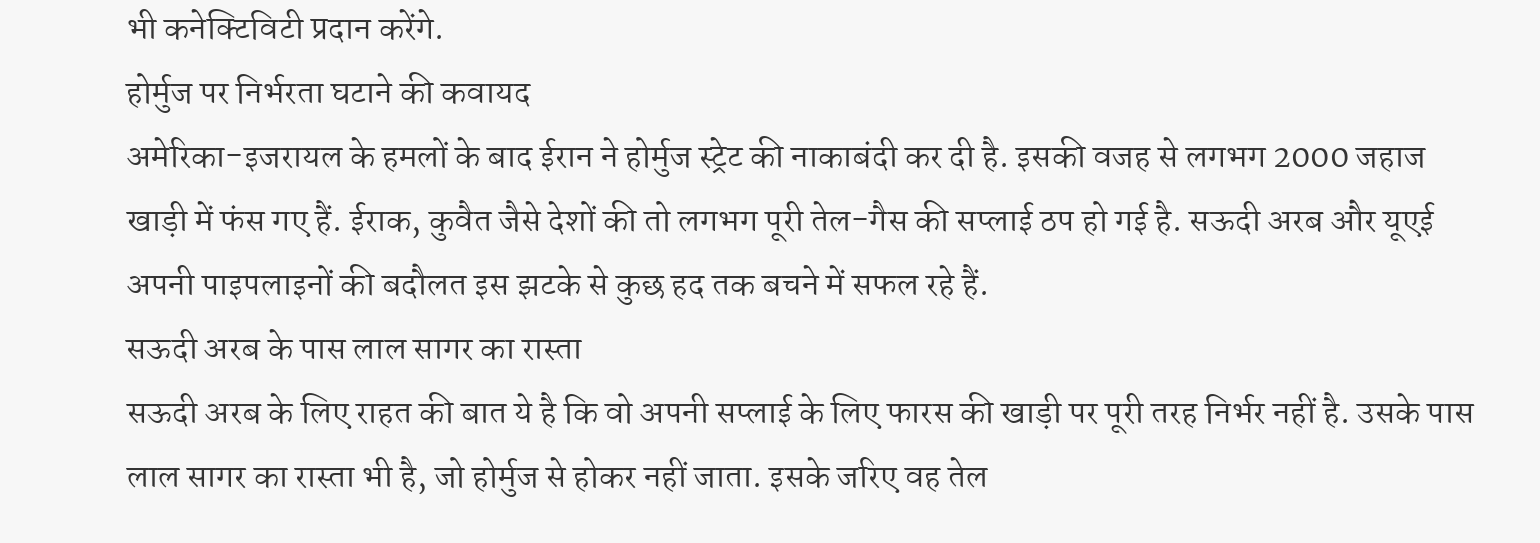भी कनेक्टिविटी प्रदान करेंगे.
होर्मुज पर निर्भरता घटाने की कवायद
अमेरिका-इजरायल के हमलों के बाद ईरान ने होर्मुज स्ट्रेट की नाकाबंदी कर दी है. इसकी वजह से लगभग 2000 जहाज खाड़ी में फंस गए हैं. ईराक, कुवैत जैसे देशों की तो लगभग पूरी तेल-गैस की सप्लाई ठप हो गई है. सऊदी अरब और यूएई अपनी पाइपलाइनों की बदौलत इस झटके से कुछ हद तक बचने में सफल रहे हैं.
सऊदी अरब के पास लाल सागर का रास्ता
सऊदी अरब के लिए राहत की बात ये है कि वो अपनी सप्लाई के लिए फारस की खाड़ी पर पूरी तरह निर्भर नहीं है. उसके पास लाल सागर का रास्ता भी है, जो होर्मुज से होकर नहीं जाता. इसके जरिए वह तेल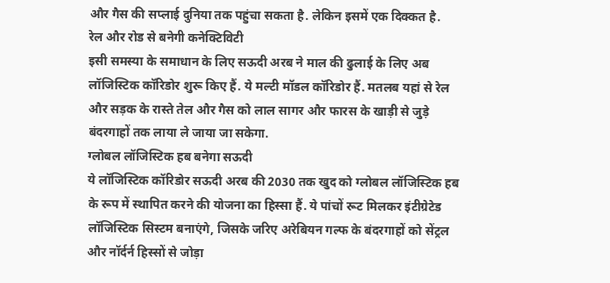और गैस की सप्लाई दुनिया तक पहुंचा सकता है. लेकिन इसमें एक दिक्कत है.
रेल और रोड से बनेगी कनेक्टिविटी
इसी समस्या के समाधान के लिए सऊदी अरब ने माल की ढुलाई के लिए अब लॉजिस्टिक कॉरिडोर शुरू किए हैं. ये मल्टी मॉडल कॉरिडोर हैं. मतलब यहां से रेल और सड़क के रास्ते तेल और गैस को लाल सागर और फारस के खाड़ी से जुड़े बंदरगाहों तक लाया ले जाया जा सकेगा.
ग्लोबल लॉजिस्टिक हब बनेगा सऊदी
ये लॉजिस्टिक कॉरिडोर सऊदी अरब की 2030 तक खुद को ग्लोबल लॉजिस्टिक हब के रूप में स्थापित करने की योजना का हिस्सा हैं. ये पांचों रूट मिलकर इंटीग्रेटेड लॉजिस्टिक सिस्टम बनाएंगे, जिसके जरिए अरेबियन गल्फ के बंदरगाहों को सेंट्रल और नॉर्दर्न हिस्सों से जोड़ा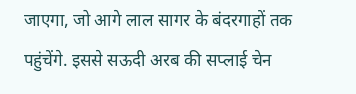जाएगा, जो आगे लाल सागर के बंदरगाहों तक पहुंचेंगे. इससे सऊदी अरब की सप्लाई चेन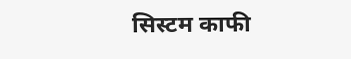सिस्टम काफी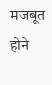मजबूत होने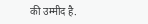की उम्मीद है.